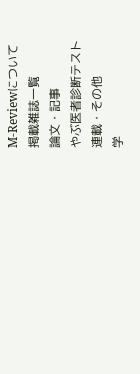M-Reviewについて
掲載雑誌一覧
論文・記事
やぶ医者診断テスト
連載・その他
学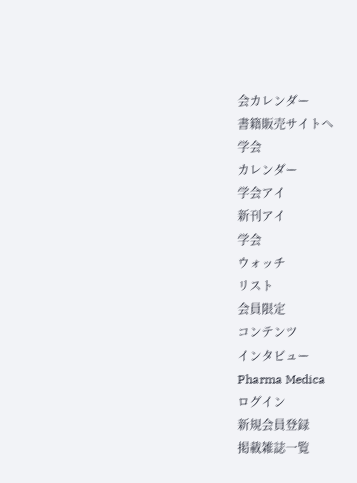会カレンダー
書籍販売サイトへ
学会
カレンダー
学会アイ
新刊アイ
学会
ウォッチ
リスト
会員限定
コンテンツ
インタビュー
Pharma Medica
ログイン
新規会員登録
掲載雑誌一覧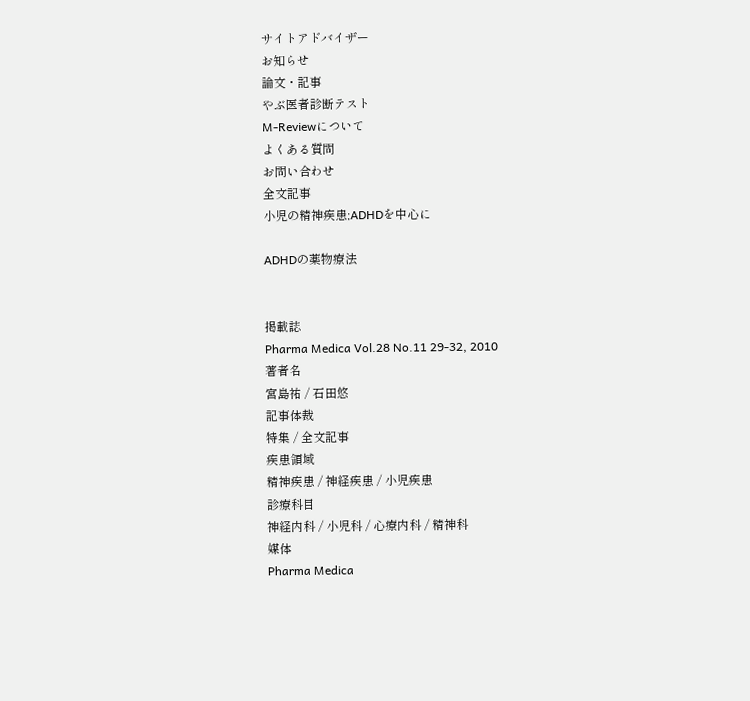サイトアドバイザー
お知らせ
論文・記事
やぶ医者診断テスト
M-Reviewについて
よくある質問
お問い合わせ
全文記事
小児の精神疾患;ADHDを中心に

ADHDの薬物療法


掲載誌
Pharma Medica Vol.28 No.11 29-32, 2010
著者名
宮島祐 / 石田悠
記事体裁
特集 / 全文記事
疾患領域
精神疾患 / 神経疾患 / 小児疾患
診療科目
神経内科 / 小児科 / 心療内科 / 精神科
媒体
Pharma Medica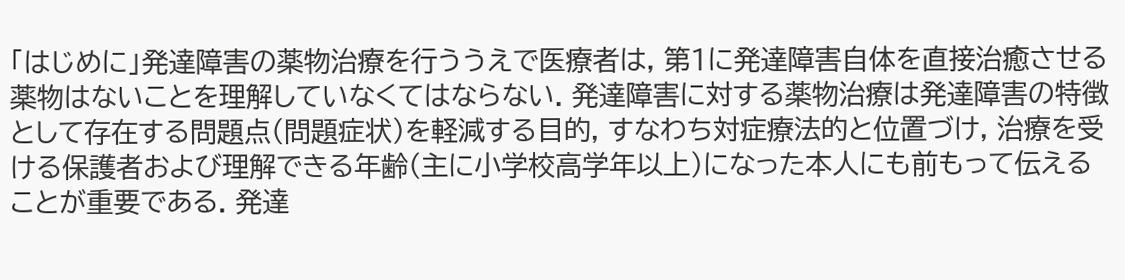「はじめに」発達障害の薬物治療を行ううえで医療者は, 第1に発達障害自体を直接治癒させる薬物はないことを理解していなくてはならない. 発達障害に対する薬物治療は発達障害の特徴として存在する問題点(問題症状)を軽減する目的, すなわち対症療法的と位置づけ, 治療を受ける保護者および理解できる年齢(主に小学校高学年以上)になった本人にも前もって伝えることが重要である. 発達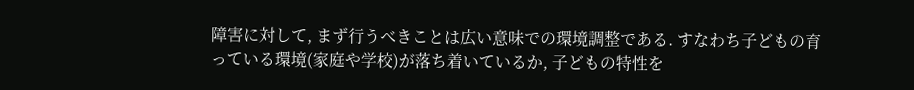障害に対して, まず行うべきことは広い意味での環境調整である. すなわち子どもの育っている環境(家庭や学校)が落ち着いているか, 子どもの特性を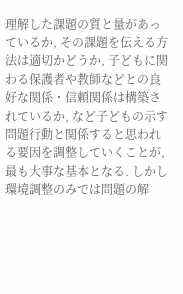理解した課題の質と量があっているか, その課題を伝える方法は適切かどうか, 子どもに関わる保護者や教師などとの良好な関係・信頼関係は構築されているか, など子どもの示す問題行動と関係すると思われる要因を調整していくことが, 最も大事な基本となる. しかし環境調整のみでは問題の解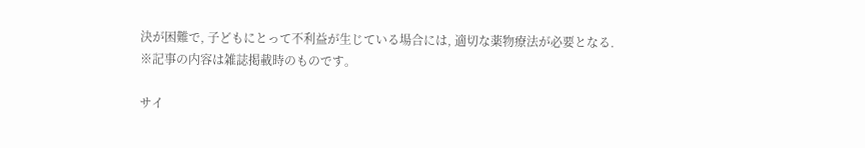決が困難で, 子どもにとって不利益が生じている場合には, 適切な薬物療法が必要となる.
※記事の内容は雑誌掲載時のものです。

サイ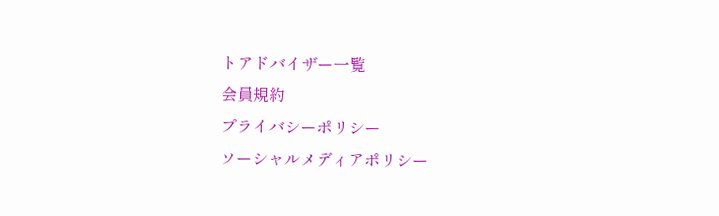トアドバイザー一覧
会員規約
プライバシーポリシー
ソーシャルメディアポリシー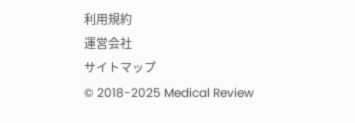利用規約
運営会社
サイトマップ
© 2018-2025 Medical Review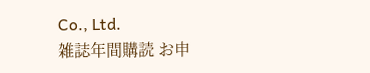Co., Ltd.
雑誌年間購読 お申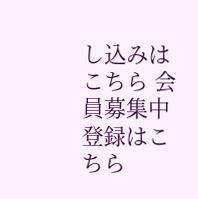し込みはこちら 会員募集中 登録はこちら